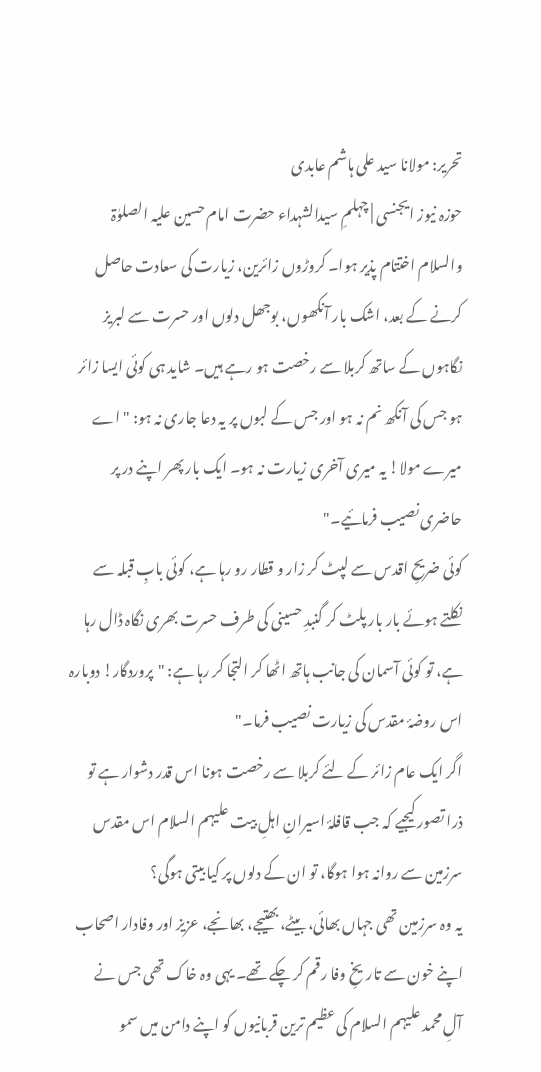تحریر: مولانا سید علی ہاشم عابدی
حوزہ نیوز ایجنسی | چہلمِ سیدالشہداء حضرت امام حسین علیہ الصلوٰۃ والسلام اختتام پذیر ہوا۔ کروڑوں زائرین، زیارت کی سعادت حاصل کرنے کے بعد، اشک بار آنکھوں، بوجھل دلوں اور حسرت سے لبریز نگاہوں کے ساتھ کربلا سے رخصت ہو رہے ہیں۔ شاید ہی کوئی ایسا زائر ہو جس کی آنکھ نم نہ ہو اور جس کے لبوں پر یہ دعا جاری نہ ہو: "اے میرے مولا! یہ میری آخری زیارت نہ ہو۔ ایک بار پھر اپنے در پر حاضری نصیب فرمائیے۔"
کوئی ضریحِ اقدس سے لپٹ کر زار و قطار رو رہا ہے، کوئی بابِ قبلہ سے نکلتے ہوئے بار بار پلٹ کر گنبدِ حسینی کی طرف حسرت بھری نگاہ ڈال رہا ہے، تو کوئی آسمان کی جانب ہاتھ اٹھا کر التجا کر رہا ہے: "پروردگار! دوبارہ اس روضۂ مقدس کی زیارت نصیب فرما۔"
اگر ایک عام زائر کے لئے کربلا سے رخصت ہونا اس قدر دشوار ہے تو ذرا تصور کیجیے کہ جب قافلۂ اسیرانِ اہلِ بیت علیہم السلام اس مقدس سرزمین سے روانہ ہوا ہوگا، تو ان کے دلوں پر کیا بیتی ہوگی؟
یہ وہ سرزمین تھی جہاں بھائی، بیٹے، بھتیجے، بھانجے، عزیز اور وفادار اصحاب اپنے خون سے تاریخِ وفا رقم کر چکے تھے۔ یہی وہ خاک تھی جس نے آلِ محمد علیہم السلام کی عظیم ترین قربانیوں کو اپنے دامن میں سمو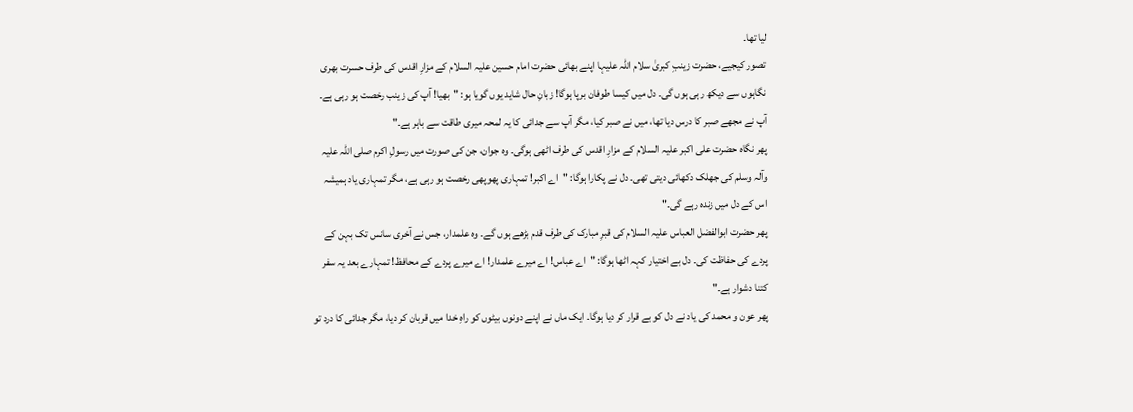لیا تھا۔
تصور کیجیے، حضرت زینبِ کبریٰ سلام اللہ علیہا اپنے بھائی حضرت امام حسین علیہ السلام کے مزارِ اقدس کی طرف حسرت بھری نگاہوں سے دیکھ رہی ہوں گی۔ دل میں کیسا طوفان برپا ہوگا! زبانِ حال شاید یوں گویا ہو: "بھیا! آپ کی زینب رخصت ہو رہی ہے۔ آپ نے مجھے صبر کا درس دیا تھا، میں نے صبر کیا، مگر آپ سے جدائی کا یہ لمحہ میری طاقت سے باہر ہے۔"
پھر نگاہ حضرت علی اکبر علیہ السلام کے مزارِ اقدس کی طرف اٹھی ہوگی۔ وہ جوان، جن کی صورت میں رسولِ اکرم صلی اللہ علیہ وآلہ وسلم کی جھلک دکھائی دیتی تھی۔ دل نے پکارا ہوگا: "اے اکبر! تمہاری پھوپھی رخصت ہو رہی ہے، مگر تمہاری یاد ہمیشہ اس کے دل میں زندہ رہے گی۔"
پھر حضرت ابوالفضل العباس علیہ السلام کی قبرِ مبارک کی طرف قدم بڑھے ہوں گے۔ وہ علمدار، جس نے آخری سانس تک بہن کے پردے کی حفاظت کی۔ دل بے اختیار کہہ اٹھا ہوگا: "اے عباس! اے میرے علمدار! اے میرے پردے کے محافظ! تمہارے بعد یہ سفر کتنا دشوار ہے۔"
پھر عون و محمد کی یاد نے دل کو بے قرار کر دیا ہوگا۔ ایک ماں نے اپنے دونوں بیٹوں کو راہِ خدا میں قربان کر دیا، مگر جدائی کا درد تو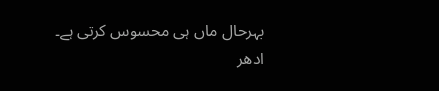بہرحال ماں ہی محسوس کرتی ہے۔
ادھر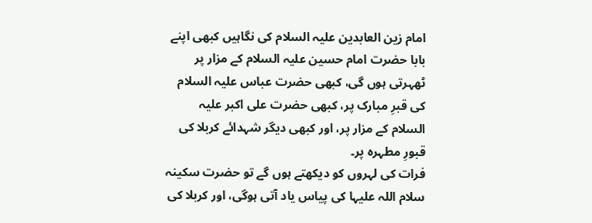امام زین العابدین علیہ السلام کی نگاہیں کبھی اپنے بابا حضرت امام حسین علیہ السلام کے مزار پر ٹھہرتی ہوں گی، کبھی حضرت عباس علیہ السلام کی قبرِ مبارک پر، کبھی حضرت علی اکبر علیہ السلام کے مزار پر، اور کبھی دیگر شہدائے کربلا کی قبورِ مطہرہ پر۔
فرات کی لہروں کو دیکھتے ہوں گے تو حضرت سکینہ سلام اللہ علیہا کی پیاس یاد آتی ہوگی، اور کربلا کی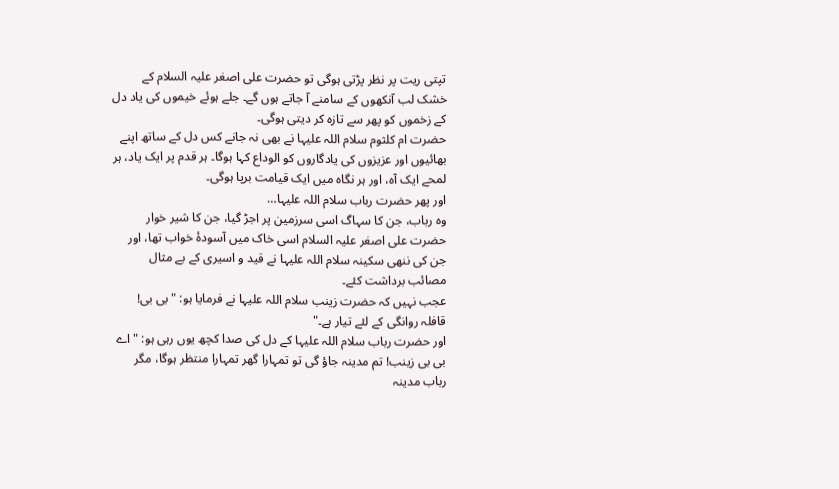تپتی ریت پر نظر پڑتی ہوگی تو حضرت علی اصغر علیہ السلام کے خشک لب آنکھوں کے سامنے آ جاتے ہوں گے۔ جلے ہوئے خیموں کی یاد دل کے زخموں کو پھر سے تازہ کر دیتی ہوگی۔
حضرت ام کلثوم سلام اللہ علیہا نے بھی نہ جانے کس دل کے ساتھ اپنے بھائیوں اور عزیزوں کی یادگاروں کو الوداع کہا ہوگا۔ ہر قدم پر ایک یاد، ہر لمحے ایک آہ، اور ہر نگاہ میں ایک قیامت برپا ہوگی۔
اور پھر حضرت رباب سلام اللہ علیہا…
وہ رباب، جن کا سہاگ اسی سرزمین پر اجڑ گیا، جن کا شیر خوار حضرت علی اصغر علیہ السلام اسی خاک میں آسودۂ خواب تھا، اور جن کی ننھی سکینہ سلام اللہ علیہا نے قید و اسیری کے بے مثال مصائب برداشت کئے۔
عجب نہیں کہ حضرت زینب سلام اللہ علیہا نے فرمایا ہو: "بی بی! قافلہ روانگی کے لئے تیار ہے۔"
اور حضرت رباب سلام اللہ علیہا کے دل کی صدا کچھ یوں رہی ہو: "اے بی بی زینب! تم مدینہ جاؤ گی تو تمہارا گھر تمہارا منتظر ہوگا، مگر رباب مدینہ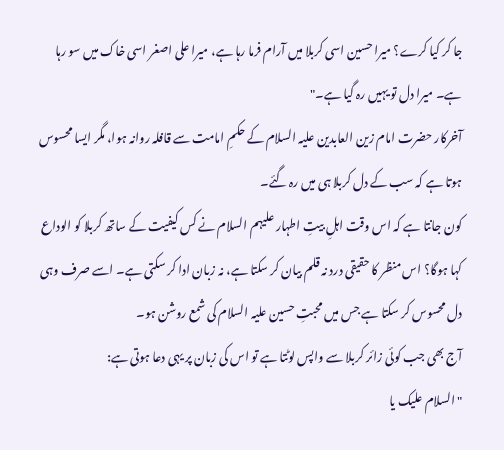جا کر کیا کرے؟ میرا حسین اسی کربلا میں آرام فرما رہا ہے، میرا علی اصغر اسی خاک میں سو رہا ہے۔ میرا دل تو یہیں رہ گیا ہے۔"
آخرکار حضرت امام زین العابدین علیہ السلام کے حکمِ امامت سے قافلہ روانہ ہوا، مگر ایسا محسوس ہوتا ہے کہ سب کے دل کربلا ہی میں رہ گئے۔
کون جانتا ہے کہ اس وقت اہلِ بیتِ اطہار علیہم السلام نے کس کیفیت کے ساتھ کربلا کو الوداع کہا ہوگا؟ اس منظر کا حقیقی درد نہ قلم بیان کر سکتا ہے، نہ زبان ادا کر سکتی ہے۔ اسے صرف وہی دل محسوس کر سکتا ہے جس میں محبتِ حسین علیہ السلام کی شمع روشن ہو۔
آج بھی جب کوئی زائر کربلا سے واپس لوٹتا ہے تو اس کی زبان پر یہی دعا ہوتی ہے:
"السلام علیک یا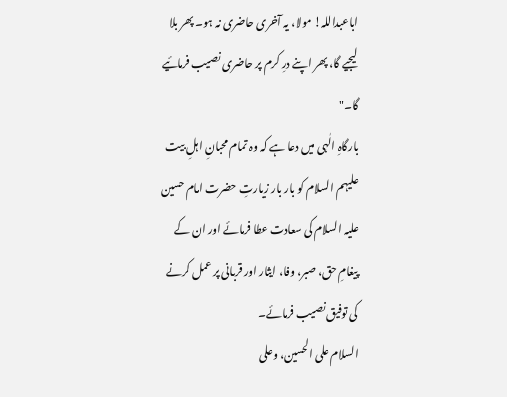اباعبداللہ! مولا، یہ آخری حاضری نہ ہو۔ پھر بلا لیجیے گا، پھر اپنے درِ کرم پر حاضری نصیب فرمائیے گا۔"
بارگاہِ الٰہی میں دعا ہے کہ وہ تمام محبانِ اہلِ بیت علیہم السلام کو بار بار زیارتِ حضرت امام حسین علیہ السلام کی سعادت عطا فرمائے اور ان کے پیغامِ حق، صبر، وفا، ایثار اور قربانی پر عمل کرنے کی توفیق نصیب فرمائے۔
السلام علی الحسین، وعلی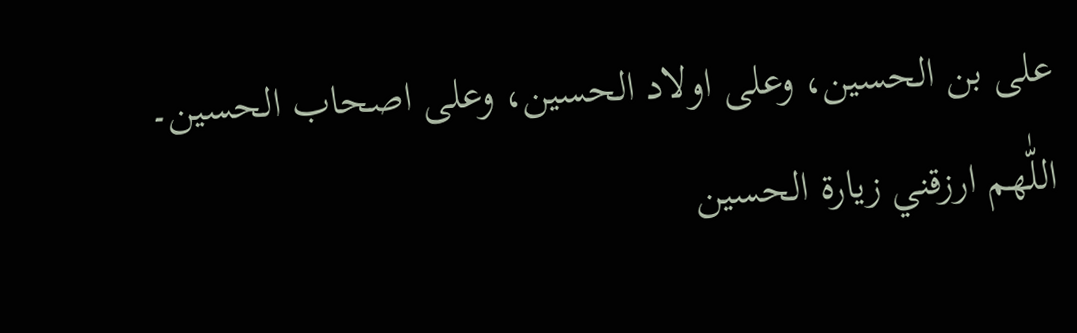علی بن الحسین، وعلی اولاد الحسین، وعلی اصحاب الحسین۔
اللّٰهم ارزقني زيارة الحسين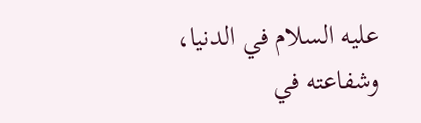عليه السلام في الدنيا، وشفاعته في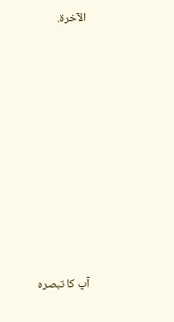الآخرة.









آپ کا تبصرہ